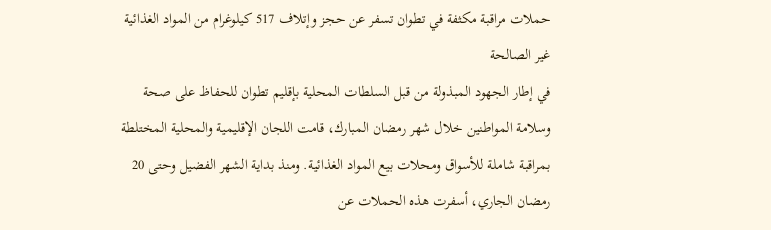حملات مراقبة مكثفة في تطوان تسفر عن حجز وإتلاف 517 كيلوغرام من المواد الغذائية غير الصالحة
في إطار الجهود المبذولة من قبل السلطات المحلية بإقليم تطوان للحفاظ على صحة وسلامة المواطنين خلال شهر رمضان المبارك، قامت اللجان الإقليمية والمحلية المختلطة بمراقبة شاملة للأسواق ومحلات بيع المواد الغذائية. ومنذ بداية الشهر الفضيل وحتى 20 رمضان الجاري، أسفرت هذه الحملات عن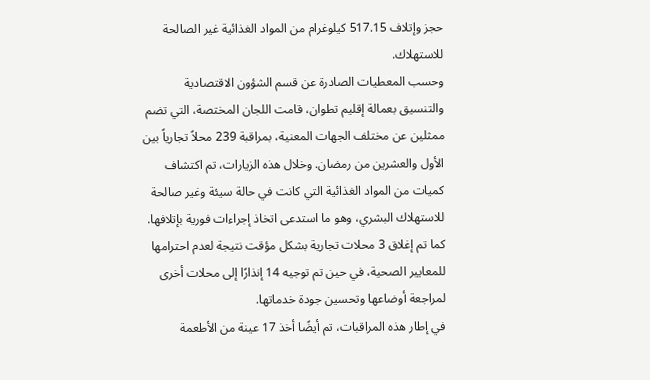حجز وإتلاف 517.15 كيلوغرام من المواد الغذائية غير الصالحة للاستهلاك.
وحسب المعطيات الصادرة عن قسم الشؤون الاقتصادية والتنسيق بعمالة إقليم تطوان، قامت اللجان المختصة، التي تضم ممثلين عن مختلف الجهات المعنية، بمراقبة 239 محلاً تجارياً بين الأول والعشرين من رمضان. وخلال هذه الزيارات، تم اكتشاف كميات من المواد الغذائية التي كانت في حالة سيئة وغير صالحة للاستهلاك البشري، وهو ما استدعى اتخاذ إجراءات فورية بإتلافها. كما تم إغلاق 3 محلات تجارية بشكل مؤقت نتيجة لعدم احترامها للمعايير الصحية، في حين تم توجيه 14 إنذارًا إلى محلات أخرى لمراجعة أوضاعها وتحسين جودة خدماتها.
في إطار هذه المراقبات، تم أيضًا أخذ 17 عينة من الأطعمة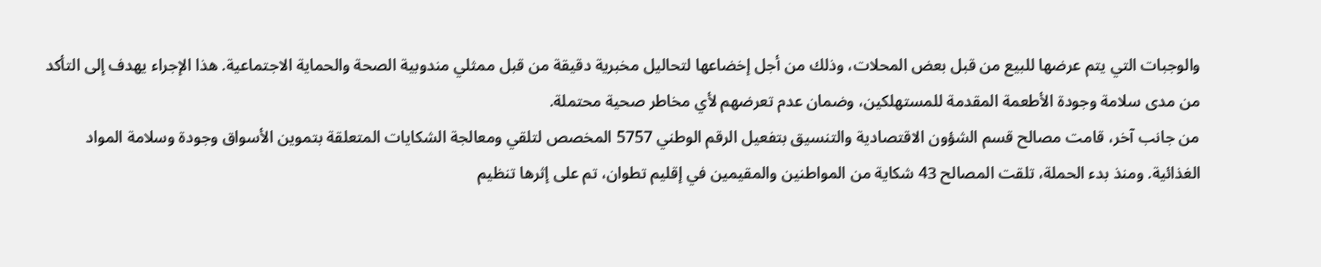والوجبات التي يتم عرضها للبيع من قبل بعض المحلات، وذلك من أجل إخضاعها لتحاليل مخبرية دقيقة من قبل ممثلي مندوبية الصحة والحماية الاجتماعية. هذا الإجراء يهدف إلى التأكد من مدى سلامة وجودة الأطعمة المقدمة للمستهلكين، وضمان عدم تعرضهم لأي مخاطر صحية محتملة.
من جانب آخر، قامت مصالح قسم الشؤون الاقتصادية والتنسيق بتفعيل الرقم الوطني 5757 المخصص لتلقي ومعالجة الشكايات المتعلقة بتموين الأسواق وجودة وسلامة المواد الغذائية. ومنذ بدء الحملة، تلقت المصالح 43 شكاية من المواطنين والمقيمين في إقليم تطوان، تم على إثرها تنظيم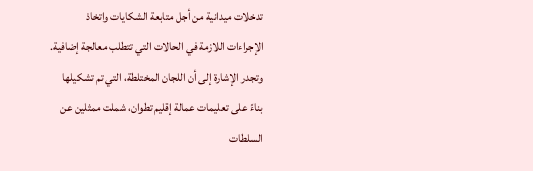تدخلات ميدانية من أجل متابعة الشكايات واتخاذ الإجراءات اللازمة في الحالات التي تتطلب معالجة إضافية.
وتجدر الإشارة إلى أن اللجان المختلطة، التي تم تشكيلها بناءً على تعليمات عمالة إقليم تطوان، شملت ممثلين عن السلطات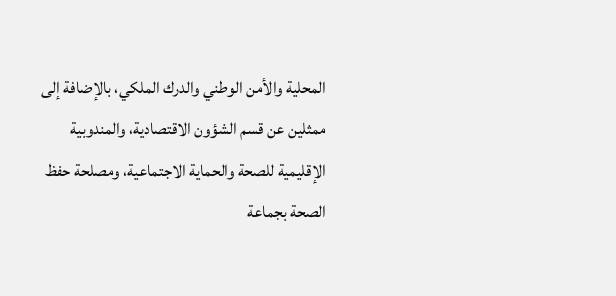المحلية والأمن الوطني والدرك الملكي، بالإضافة إلى ممثلين عن قسم الشؤون الاقتصادية، والمندوبية الإقليمية للصحة والحماية الاجتماعية، ومصلحة حفظ الصحة بجماعة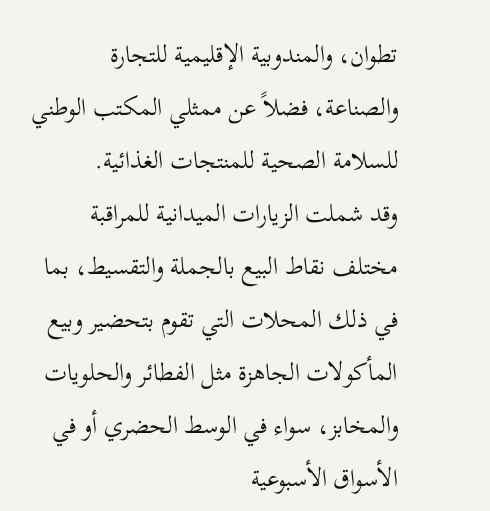تطوان، والمندوبية الإقليمية للتجارة والصناعة، فضلاً عن ممثلي المكتب الوطني للسلامة الصحية للمنتجات الغذائية.
وقد شملت الزيارات الميدانية للمراقبة مختلف نقاط البيع بالجملة والتقسيط، بما في ذلك المحلات التي تقوم بتحضير وبيع المأكولات الجاهزة مثل الفطائر والحلويات والمخابز، سواء في الوسط الحضري أو في الأسواق الأسبوعية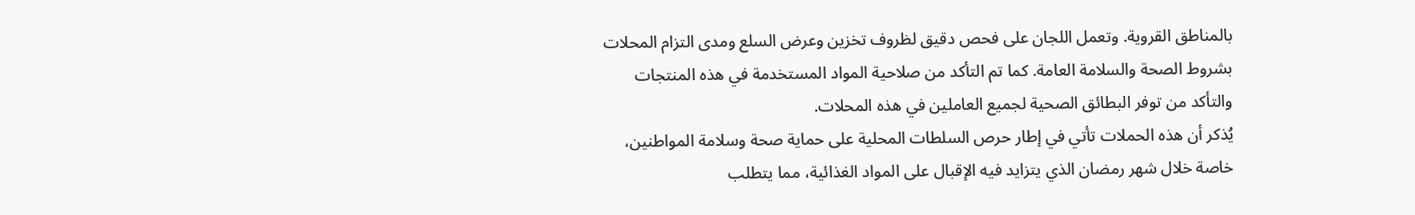بالمناطق القروية. وتعمل اللجان على فحص دقيق لظروف تخزين وعرض السلع ومدى التزام المحلات بشروط الصحة والسلامة العامة. كما تم التأكد من صلاحية المواد المستخدمة في هذه المنتجات والتأكد من توفر البطائق الصحية لجميع العاملين في هذه المحلات.
يُذكر أن هذه الحملات تأتي في إطار حرص السلطات المحلية على حماية صحة وسلامة المواطنين، خاصة خلال شهر رمضان الذي يتزايد فيه الإقبال على المواد الغذائية، مما يتطلب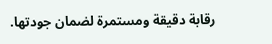رقابة دقيقة ومستمرة لضمان جودتها.